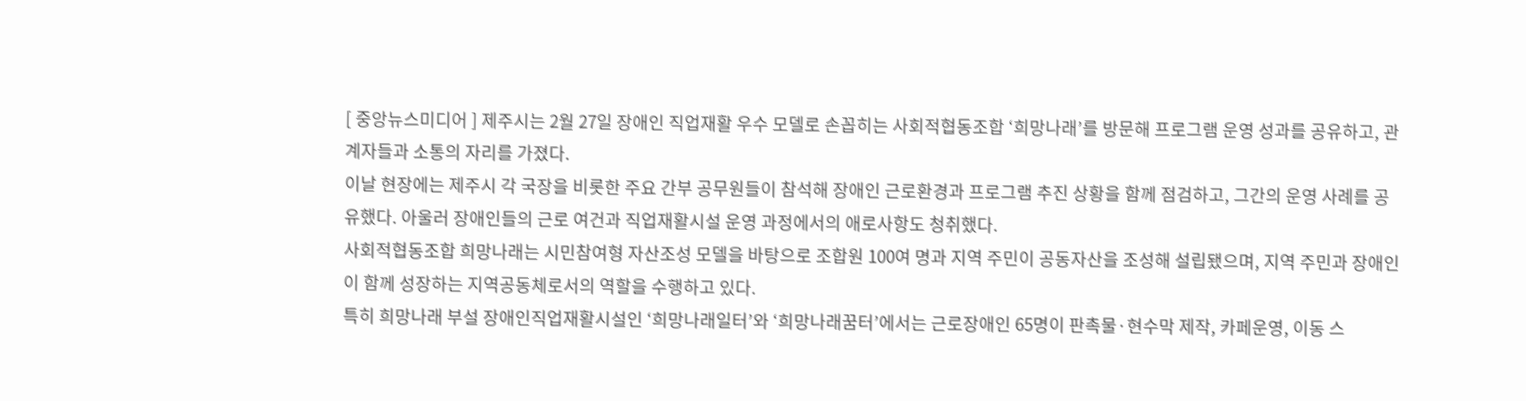[ 중앙뉴스미디어 ] 제주시는 2월 27일 장애인 직업재활 우수 모델로 손꼽히는 사회적협동조합 ‘희망나래’를 방문해 프로그램 운영 성과를 공유하고, 관계자들과 소통의 자리를 가졌다.
이날 현장에는 제주시 각 국장을 비롯한 주요 간부 공무원들이 참석해 장애인 근로환경과 프로그램 추진 상황을 함께 점검하고, 그간의 운영 사례를 공유했다. 아울러 장애인들의 근로 여건과 직업재활시설 운영 과정에서의 애로사항도 청취했다.
사회적협동조합 희망나래는 시민참여형 자산조성 모델을 바탕으로 조합원 100여 명과 지역 주민이 공동자산을 조성해 설립됐으며, 지역 주민과 장애인이 함께 성장하는 지역공동체로서의 역할을 수행하고 있다.
특히 희망나래 부설 장애인직업재활시설인 ‘희망나래일터’와 ‘희망나래꿈터’에서는 근로장애인 65명이 판촉물·현수막 제작, 카페운영, 이동 스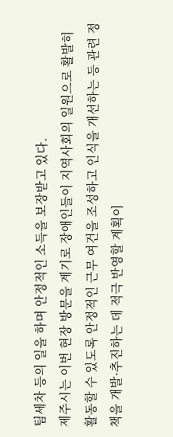팀세차 등의 일을 하며 안정적인 소득을 보장받고 있다.
제주시는 이번 현장 방문을 계기로 장애인들이 지역사회의 일원으로 활발히 활동할 수 있도록 안정적인 근무 여건을 조성하고 인식을 개선하는 등 관련 정책을 개발·추진하는 데 적극 반영할 계획이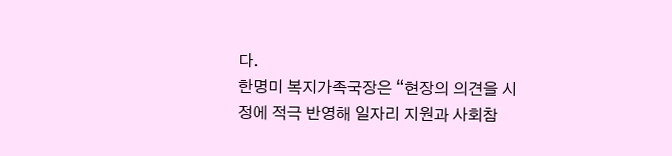다.
한명미 복지가족국장은 “현장의 의견을 시정에 적극 반영해 일자리 지원과 사회참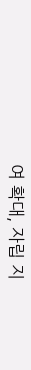여 확대, 자립 지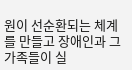원이 선순환되는 체계를 만들고 장애인과 그 가족들이 실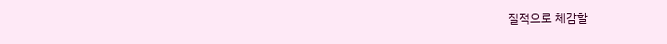질적으로 체감할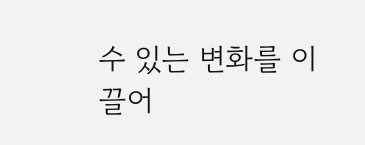수 있는 변화를 이끌어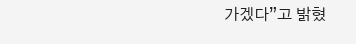가겠다”고 밝혔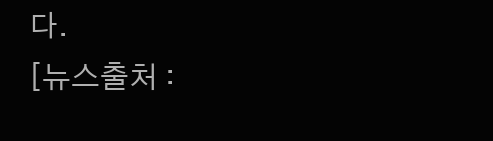다.
[뉴스출처 :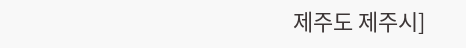제주도 제주시]